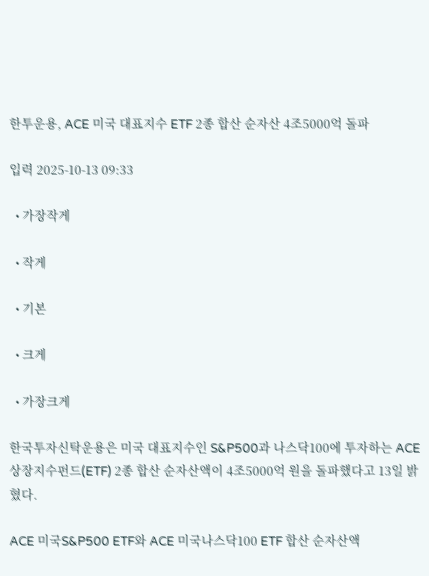한투운용, ACE 미국 대표지수 ETF 2종 합산 순자산 4조5000억 돌파

입력 2025-10-13 09:33

  • 가장작게

  • 작게

  • 기본

  • 크게

  • 가장크게

한국투자신탁운용은 미국 대표지수인 S&P500과 나스닥100에 투자하는 ACE 상장지수펀드(ETF) 2종 합산 순자산액이 4조5000억 원을 돌파했다고 13일 밝혔다.

ACE 미국S&P500 ETF와 ACE 미국나스닥100 ETF 합산 순자산액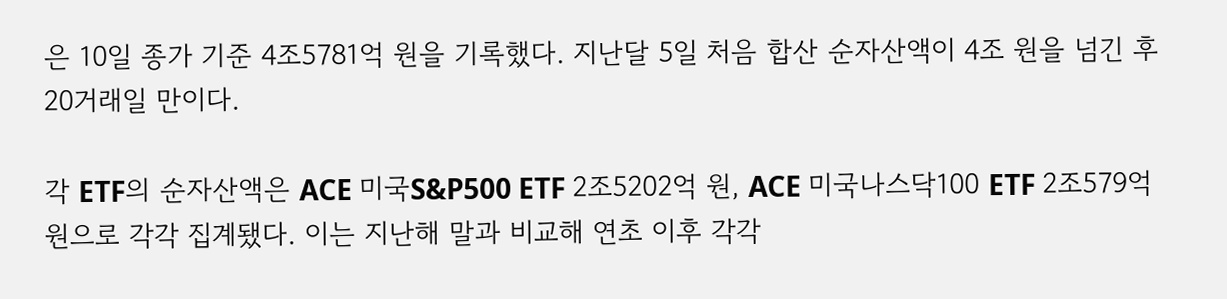은 10일 종가 기준 4조5781억 원을 기록했다. 지난달 5일 처음 합산 순자산액이 4조 원을 넘긴 후 20거래일 만이다.

각 ETF의 순자산액은 ACE 미국S&P500 ETF 2조5202억 원, ACE 미국나스닥100 ETF 2조579억 원으로 각각 집계됐다. 이는 지난해 말과 비교해 연초 이후 각각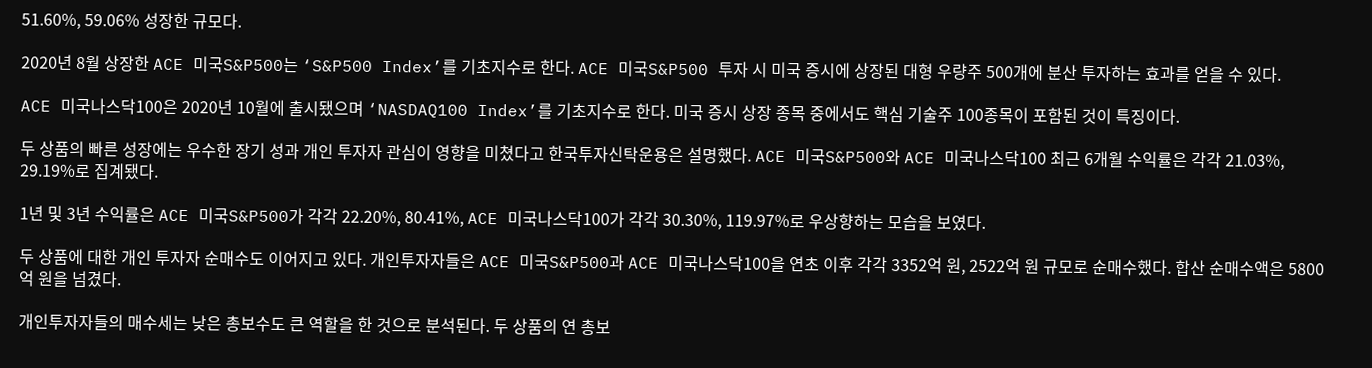51.60%, 59.06% 성장한 규모다.

2020년 8월 상장한 ACE 미국S&P500는 ‘S&P500 Index’를 기초지수로 한다. ACE 미국S&P500 투자 시 미국 증시에 상장된 대형 우량주 500개에 분산 투자하는 효과를 얻을 수 있다.

ACE 미국나스닥100은 2020년 10월에 출시됐으며 ‘NASDAQ100 Index’를 기초지수로 한다. 미국 증시 상장 종목 중에서도 핵심 기술주 100종목이 포함된 것이 특징이다.

두 상품의 빠른 성장에는 우수한 장기 성과 개인 투자자 관심이 영향을 미쳤다고 한국투자신탁운용은 설명했다. ACE 미국S&P500와 ACE 미국나스닥100 최근 6개월 수익률은 각각 21.03%, 29.19%로 집계됐다.

1년 및 3년 수익률은 ACE 미국S&P500가 각각 22.20%, 80.41%, ACE 미국나스닥100가 각각 30.30%, 119.97%로 우상향하는 모습을 보였다.

두 상품에 대한 개인 투자자 순매수도 이어지고 있다. 개인투자자들은 ACE 미국S&P500과 ACE 미국나스닥100을 연초 이후 각각 3352억 원, 2522억 원 규모로 순매수했다. 합산 순매수액은 5800억 원을 넘겼다.

개인투자자들의 매수세는 낮은 총보수도 큰 역할을 한 것으로 분석된다. 두 상품의 연 총보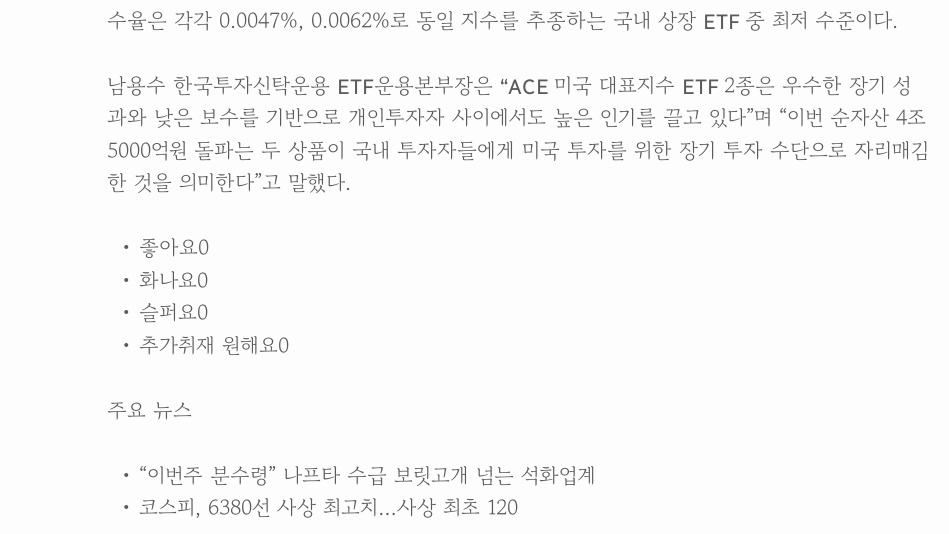수율은 각각 0.0047%, 0.0062%로 동일 지수를 추종하는 국내 상장 ETF 중 최저 수준이다.

남용수 한국투자신탁운용 ETF운용본부장은 “ACE 미국 대표지수 ETF 2종은 우수한 장기 성과와 낮은 보수를 기반으로 개인투자자 사이에서도 높은 인기를 끌고 있다”며 “이번 순자산 4조5000억원 돌파는 두 상품이 국내 투자자들에게 미국 투자를 위한 장기 투자 수단으로 자리매김한 것을 의미한다”고 말했다.

  • 좋아요0
  • 화나요0
  • 슬퍼요0
  • 추가취재 원해요0

주요 뉴스

  • “이번주 분수령” 나프타 수급 보릿고개 넘는 석화업계
  • 코스피, 6380선 사상 최고치…사상 최초 120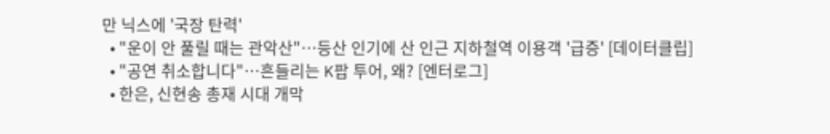만 닉스에 '국장 탄력'
  • "운이 안 풀릴 때는 관악산"…등산 인기에 산 인근 지하철역 이용객 '급증' [데이터클립]
  • "공연 취소합니다"⋯흔들리는 K팝 투어, 왜? [엔터로그]
  • 한은, 신현송 총재 시대 개막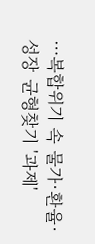⋯복합위기 속 물가·환율·성장 균형찾기 '과제'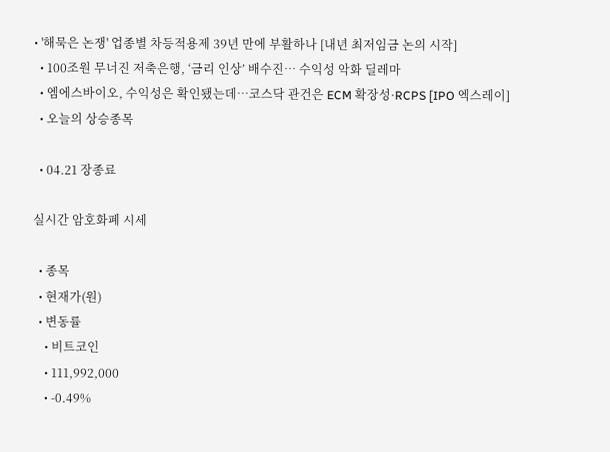• '해묵은 논쟁' 업종별 차등적용제 39년 만에 부활하나 [내년 최저임금 논의 시작]
  • 100조원 무너진 저축은행, ‘금리 인상’ 배수진… 수익성 악화 딜레마
  • 엠에스바이오, 수익성은 확인됐는데…코스닥 관건은 ECM 확장성·RCPS [IPO 엑스레이]
  • 오늘의 상승종목

  • 04.21 장종료

실시간 암호화폐 시세

  • 종목
  • 현재가(원)
  • 변동률
    • 비트코인
    • 111,992,000
    • -0.49%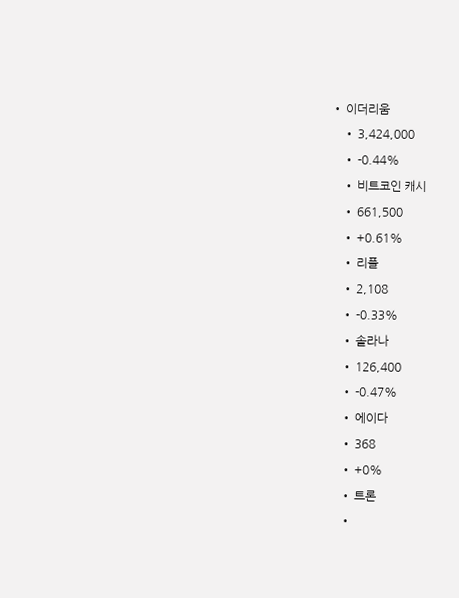• 이더리움
    • 3,424,000
    • -0.44%
    • 비트코인 캐시
    • 661,500
    • +0.61%
    • 리플
    • 2,108
    • -0.33%
    • 솔라나
    • 126,400
    • -0.47%
    • 에이다
    • 368
    • +0%
    • 트론
    •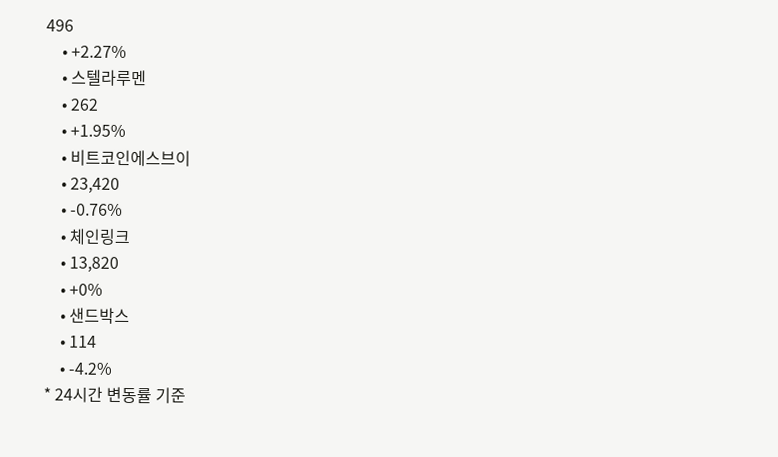496
    • +2.27%
    • 스텔라루멘
    • 262
    • +1.95%
    • 비트코인에스브이
    • 23,420
    • -0.76%
    • 체인링크
    • 13,820
    • +0%
    • 샌드박스
    • 114
    • -4.2%
* 24시간 변동률 기준